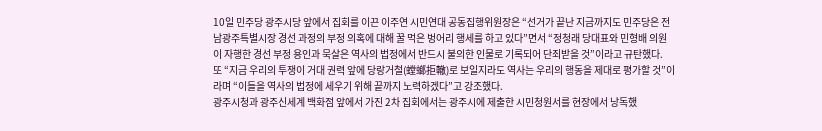10일 민주당 광주시당 앞에서 집회를 이끈 이주연 시민연대 공동집행위원장은 “선거가 끝난 지금까지도 민주당은 전남광주특별시장 경선 과정의 부정 의혹에 대해 꿀 먹은 벙어리 행세를 하고 있다”면서 “정청래 당대표와 민형배 의원이 자행한 경선 부정 용인과 묵살은 역사의 법정에서 반드시 불의한 인물로 기록되어 단죄받을 것”이라고 규탄했다.
또 “지금 우리의 투쟁이 거대 권력 앞에 당랑거철(螳螂拒轍)로 보일지라도 역사는 우리의 행동을 제대로 평가할 것”이라며 “이들을 역사의 법정에 세우기 위해 끝까지 노력하겠다”고 강조했다.
광주시청과 광주신세계 백화점 앞에서 가진 2차 집회에서는 광주시에 제출한 시민청원서를 현장에서 낭독했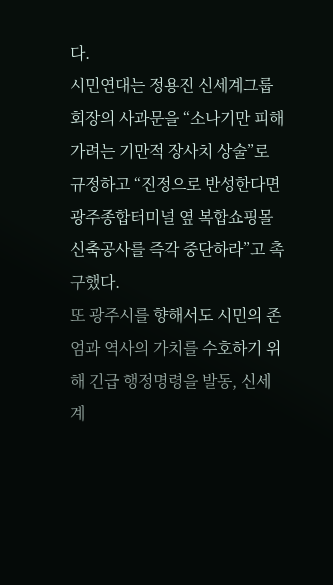다.
시민연대는 정용진 신세계그룹 회장의 사과문을 “소나기만 피해 가려는 기만적 장사치 상술”로 규정하고 “진정으로 반성한다면 광주종합터미널 옆 복합쇼핑몰 신축공사를 즉각 중단하라”고 촉구했다.
또 광주시를 향해서도 시민의 존엄과 역사의 가치를 수호하기 위해 긴급 행정명령을 발동, 신세계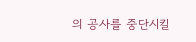의 공사를 중단시킬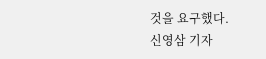것을 요구했다.
신영삼 기자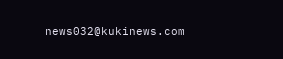news032@kukinews.com